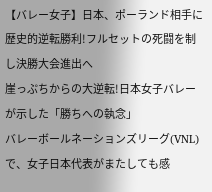【バレー女子】日本、ポーランド相手に歴史的逆転勝利!フルセットの死闘を制し決勝大会進出へ
崖っぷちからの大逆転!日本女子バレーが示した「勝ちへの執念」
バレーボールネーションズリーグ(VNL)で、女子日本代表がまたしても感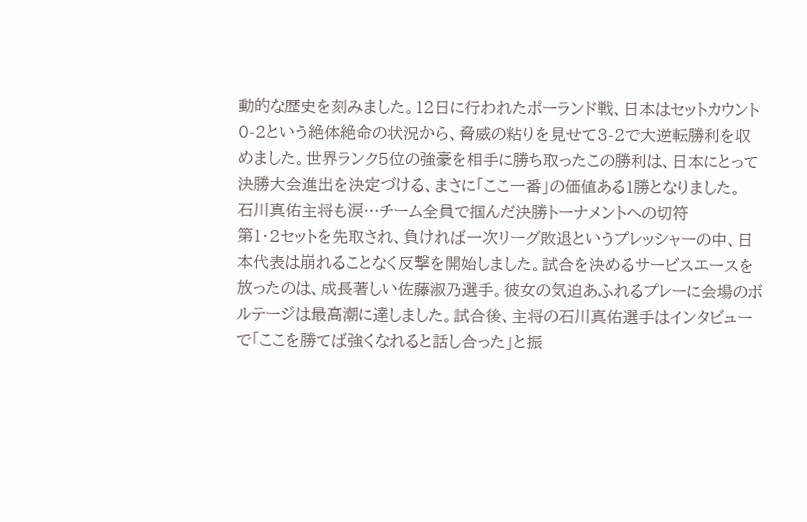動的な歴史を刻みました。12日に行われたポーランド戦、日本はセットカウント0-2という絶体絶命の状況から、脅威の粘りを見せて3-2で大逆転勝利を収めました。世界ランク5位の強豪を相手に勝ち取ったこの勝利は、日本にとって決勝大会進出を決定づける、まさに「ここ一番」の価値ある1勝となりました。
石川真佑主将も涙…チーム全員で掴んだ決勝トーナメントへの切符
第1・2セットを先取され、負ければ一次リーグ敗退というプレッシャーの中、日本代表は崩れることなく反撃を開始しました。試合を決めるサービスエースを放ったのは、成長著しい佐藤淑乃選手。彼女の気迫あふれるプレーに会場のボルテージは最高潮に達しました。試合後、主将の石川真佑選手はインタビューで「ここを勝てば強くなれると話し合った」と振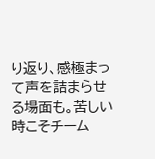り返り、感極まって声を詰まらせる場面も。苦しい時こそチーム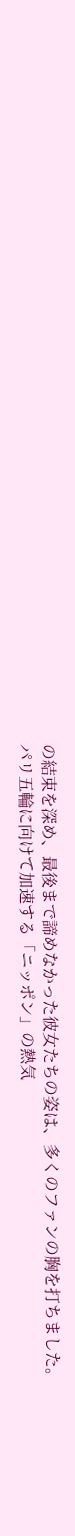の結束を深め、最後まで諦めなかった彼女たちの姿は、多くのファンの胸を打ちました。
パリ五輪に向けて加速する「ニッポン」の熱気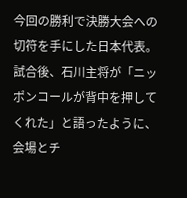今回の勝利で決勝大会への切符を手にした日本代表。試合後、石川主将が「ニッポンコールが背中を押してくれた」と語ったように、会場とチ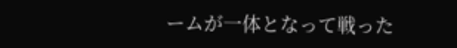ームが一体となって戦った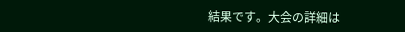結果です。大会の詳細は